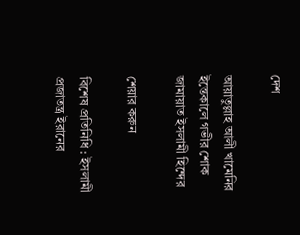দেশ

আয়াতুল্লাহ আলী খামেনির ইন্তেকালে গভীর শোক জামায়াত ইসলামী হিন্দের

শেয়ার করুন

বিশেষ প্রতিনিধি : ইসলামী প্রজাতন্ত্র ইরানের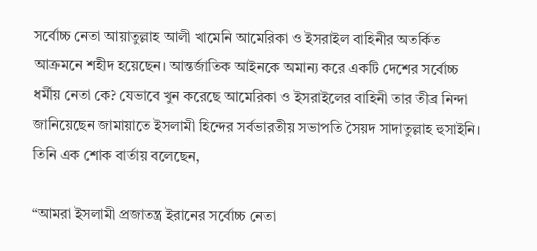সর্বোচ্চ নেতা আয়াতুল্লাহ আলী খামেনি আমেরিকা ও ইসরাইল বাহিনীর অতর্কিত আক্রমনে শহীদ হয়েছেন। আন্তর্জাতিক আইনকে অমান্য করে একটি দেশের সর্বোচ্চ ধর্মীয় নেতা কে? যেভাবে খুন করেছে আমেরিকা ও ইসরাইলের বাহিনী তার তীব্র নিন্দা জানিয়েছেন জামায়াতে ইসলামী হিন্দের সর্বভারতীয় সভাপতি সৈয়দ সাদাতুল্লাহ হুসাইনি। তিনি এক শোক বার্তায় বলেছেন,

“আমরা ইসলামী প্রজাতন্ত্র ইরানের সর্বোচ্চ নেতা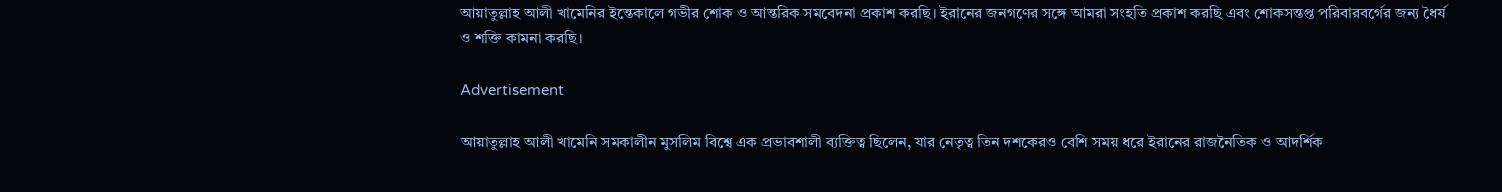আয়াতুল্লাহ আলী খামেনির ইন্তেকালে গভীর শোক ও আন্তরিক সমবেদনা প্রকাশ করছি। ইরানের জনগণের সঙ্গে আমরা সংহতি প্রকাশ করছি এবং শোকসন্তপ্ত পরিবারবর্গের জন্য ধৈর্য ও শক্তি কামনা করছি।

Advertisement

আয়াতুল্লাহ আলী খামেনি সমকালীন মুসলিম বিশ্বে এক প্রভাবশালী ব্যক্তিত্ব ছিলেন, যার নেতৃত্ব তিন দশকেরও বেশি সময় ধরে ইরানের রাজনৈতিক ও আদর্শিক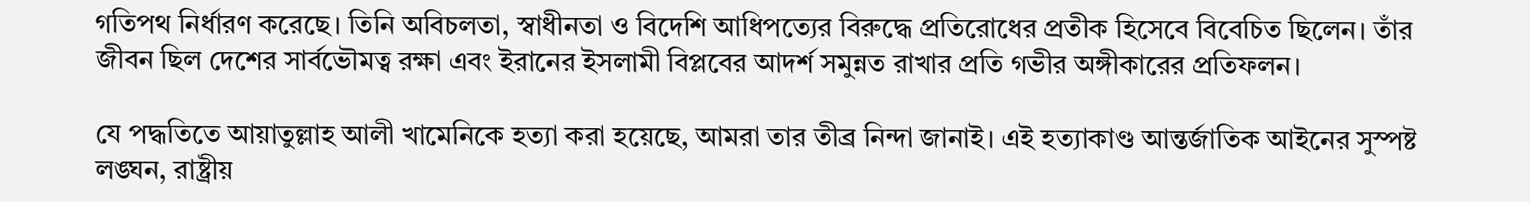গতিপথ নির্ধারণ করেছে। তিনি অবিচলতা, স্বাধীনতা ও বিদেশি আধিপত্যের বিরুদ্ধে প্রতিরোধের প্রতীক হিসেবে বিবেচিত ছিলেন। তাঁর জীবন ছিল দেশের সার্বভৌমত্ব রক্ষা এবং ইরানের ইসলামী বিপ্লবের আদর্শ সমুন্নত রাখার প্রতি গভীর অঙ্গীকারের প্রতিফলন।

যে পদ্ধতিতে আয়াতুল্লাহ আলী খামেনিকে হত্যা করা হয়েছে, আমরা তার তীব্র নিন্দা জানাই। এই হত্যাকাণ্ড আন্তর্জাতিক আইনের সুস্পষ্ট লঙ্ঘন, রাষ্ট্রীয়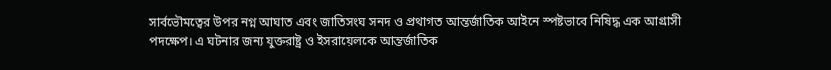সার্বভৌমত্বের উপর নগ্ন আঘাত এবং জাতিসংঘ সনদ ও প্রথাগত আন্তর্জাতিক আইনে স্পষ্টভাবে নিষিদ্ধ এক আগ্রাসী পদক্ষেপ। এ ঘটনার জন্য যুক্তরাষ্ট্র ও ইসরায়েলকে আন্তর্জাতিক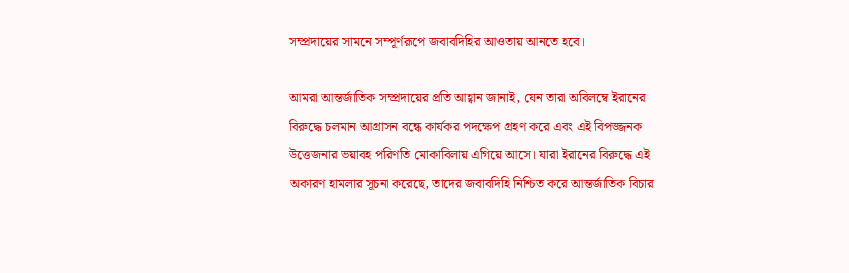সম্প্রদায়ের সামনে সম্পূর্ণরূপে জবাবদিহির আওতায় আনতে হবে।

আমরা আন্তর্জাতিক সম্প্রদায়ের প্রতি আহ্বান জানাই, যেন তারা অবিলম্বে ইরানের বিরুদ্ধে চলমান আগ্রাসন বন্ধে কার্যকর পদক্ষেপ গ্রহণ করে এবং এই বিপজ্জনক উত্তেজনার ভয়াবহ পরিণতি মোকাবিলায় এগিয়ে আসে। যারা ইরানের বিরুদ্ধে এই অকারণ হামলার সূচনা করেছে, তাদের জবাবদিহি নিশ্চিত করে আন্তর্জাতিক বিচার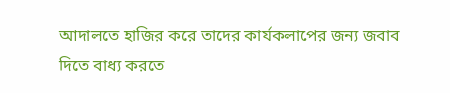আদালতে হাজির করে তাদের কার্যকলাপের জন্য জবাব দিতে বাধ্য করতে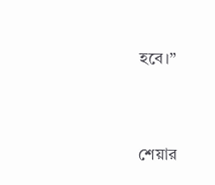হবে।”


শেয়ার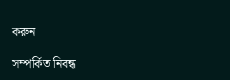করুন

সম্পর্কিত নিবন্ধ